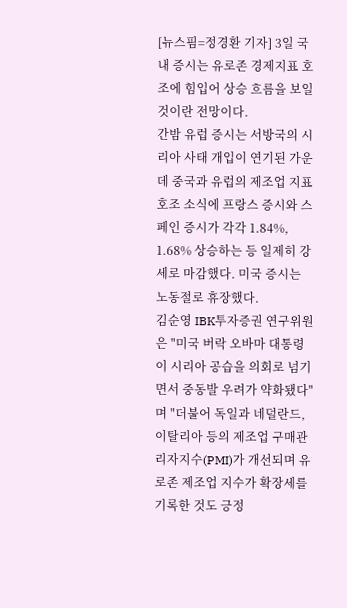[뉴스핌=정경환 기자] 3일 국내 증시는 유로존 경제지표 호조에 힘입어 상승 흐름을 보일 것이란 전망이다.
간밤 유럽 증시는 서방국의 시리아 사태 개입이 연기된 가운데 중국과 유럽의 제조업 지표 호조 소식에 프랑스 증시와 스페인 증시가 각각 1.84%, 1.68% 상승하는 등 일제히 강세로 마감했다. 미국 증시는 노동절로 휴장했다.
김순영 IBK투자증권 연구위원은 "미국 버락 오바마 대통령이 시리아 공습을 의회로 넘기면서 중동발 우려가 약화됐다"며 "더불어 독일과 네덜란드, 이탈리아 등의 제조업 구매관리자지수(PMI)가 개선되며 유로존 제조업 지수가 확장세를 기록한 것도 긍정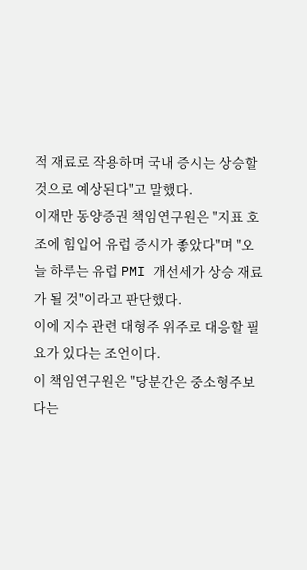적 재료로 작용하며 국내 증시는 상승할 것으로 예상된다"고 말했다.
이재만 동양증권 책임연구원은 "지표 호조에 힘입어 유럽 증시가 좋았다"며 "오늘 하루는 유럽 PMI 개선세가 상승 재료가 될 것"이라고 판단했다.
이에 지수 관련 대형주 위주로 대응할 필요가 있다는 조언이다.
이 책임연구원은 "당분간은 중소형주보다는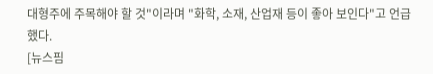대형주에 주목해야 할 것"이라며 "화학, 소재, 산업재 등이 좋아 보인다"고 언급했다.
[뉴스핌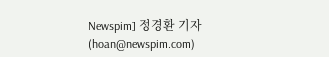Newspim] 정경환 기자 (hoan@newspim.com)